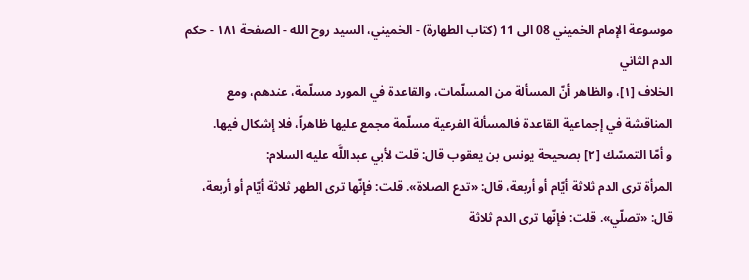موسوعة الإمام الخميني 08 الى 11 (كتاب الطهارة) - الخميني، السيد روح الله - الصفحة ١٨١ - حكم الدم الثاني
الخلاف [١]، والظاهر أنّ المسألة من المسلّمات، والقاعدة في المورد مسلّمة، عندهم، ومع المناقشة في إجماعية القاعدة فالمسألة الفرعية مسلّمة مجمع عليها ظاهراً، فلا إشكال فيها.
و أمّا التمسّك [٢] بصحيحة يونس بن يعقوب قال: قلت لأبي عبداللَّه عليه السلام:
المرأة ترى الدم ثلاثة أيّام أو أربعة، قال: «تدع الصلاة». قلت: فإنّها ترى الطهر ثلاثة أيّام أو أربعة، قال: «تصلّي». قلت: فإنّها ترى الدم ثلاثة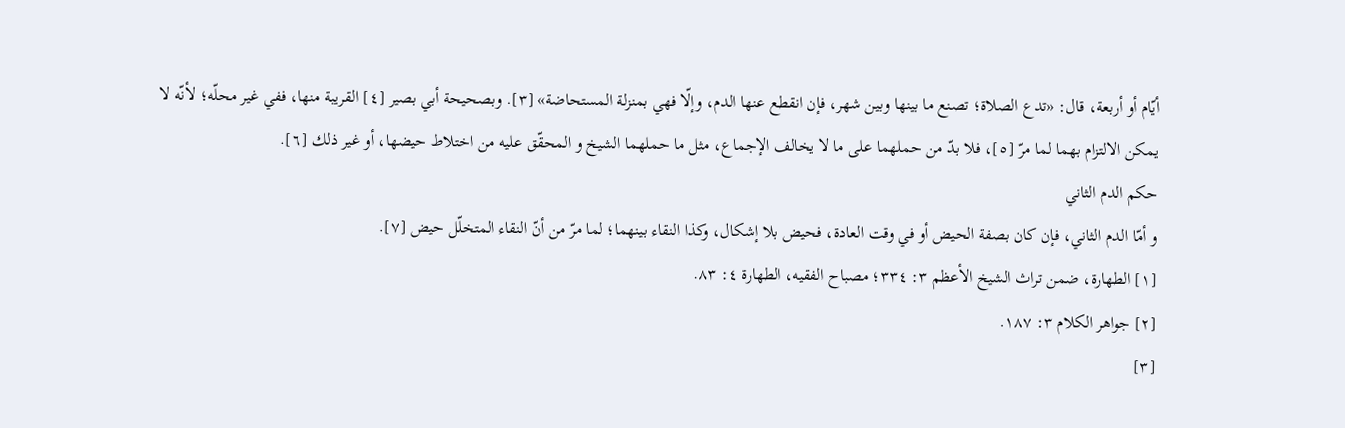أيّام أو أربعة، قال: «تدع الصلاة؛ تصنع ما بينها وبين شهر، فإن انقطع عنها الدم، وإلّا فهي بمنزلة المستحاضة» [٣]. وبصحيحة أبي بصير [٤] القريبة منها، ففي غير محلّه؛ لأنّه لا يمكن الالتزام بهما لما مرّ [٥]، فلا بدّ من حملهما على ما لا يخالف الإجماع، مثل ما حملهما الشيخ و المحقّق عليه من اختلاط حيضها، أو غير ذلك [٦].
حكم الدم الثاني
و أمّا الدم الثاني، فإن كان بصفة الحيض أو في وقت العادة، فحيض بلا إشكال، وكذا النقاء بينهما؛ لما مرّ من أنّ النقاء المتخلّل حيض [٧].
[١] الطهارة، ضمن تراث الشيخ الأعظم ٣: ٣٣٤؛ مصباح الفقيه، الطهارة ٤: ٨٣.
[٢] جواهر الكلام ٣: ١٨٧.
[٣]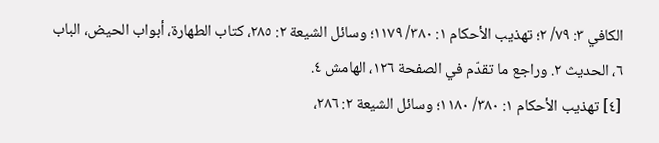الكافي ٣: ٧٩/ ٢؛ تهذيب الأحكام ١: ٣٨٠/ ١١٧٩؛ وسائل الشيعة ٢: ٢٨٥، كتاب الطهارة، أبواب الحيض، الباب ٦، الحديث ٢. وراجع ما تقدّم في الصفحة ١٢٦، الهامش ٤.
[٤] تهذيب الأحكام ١: ٣٨٠/ ١١٨٠؛ وسائل الشيعة ٢: ٢٨٦،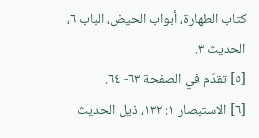كتاب الطهارة، أبواب الحيض، الباب ٦، الحديث ٣.
[٥] تقدّم في الصفحة ٦٣- ٦٤.
[٦] الاستبصار ١: ١٣٢، ذيل الحديث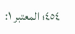٤٥٤؛ المعتبر ١: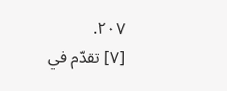٢٠٧.
[٧] تقدّم في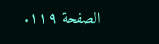الصفحة ١١٩.